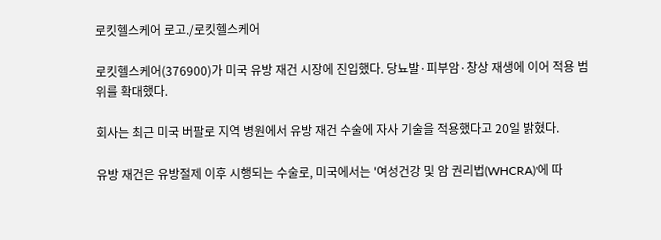로킷헬스케어 로고./로킷헬스케어

로킷헬스케어(376900)가 미국 유방 재건 시장에 진입했다. 당뇨발·피부암·창상 재생에 이어 적용 범위를 확대했다.

회사는 최근 미국 버팔로 지역 병원에서 유방 재건 수술에 자사 기술을 적용했다고 20일 밝혔다.

유방 재건은 유방절제 이후 시행되는 수술로, 미국에서는 '여성건강 및 암 권리법(WHCRA)'에 따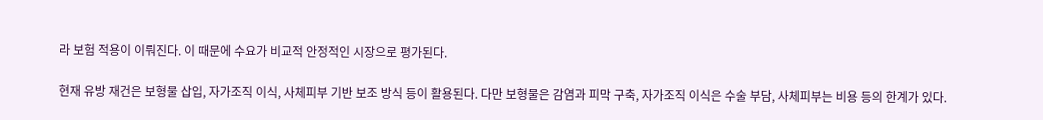라 보험 적용이 이뤄진다. 이 때문에 수요가 비교적 안정적인 시장으로 평가된다.

현재 유방 재건은 보형물 삽입, 자가조직 이식, 사체피부 기반 보조 방식 등이 활용된다. 다만 보형물은 감염과 피막 구축, 자가조직 이식은 수술 부담, 사체피부는 비용 등의 한계가 있다.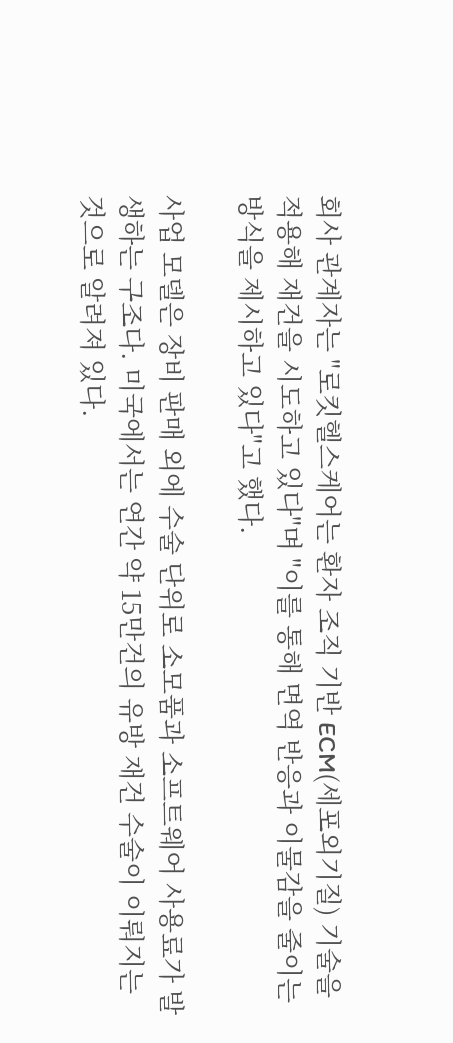회사 관계자는 "로킷헬스케어는 환자 조직 기반 ECM(세포외기질) 기술을 적용해 재건을 시도하고 있다"며 "이를 통해 면역 반응과 이물감을 줄이는 방식을 제시하고 있다"고 했다.

사업 모델은 장비 판매 외에 수술 단위로 소모품과 소프트웨어 사용료가 발생하는 구조다. 미국에서는 연간 약 15만건의 유방 재건 수술이 이뤄지는 것으로 알려져 있다.